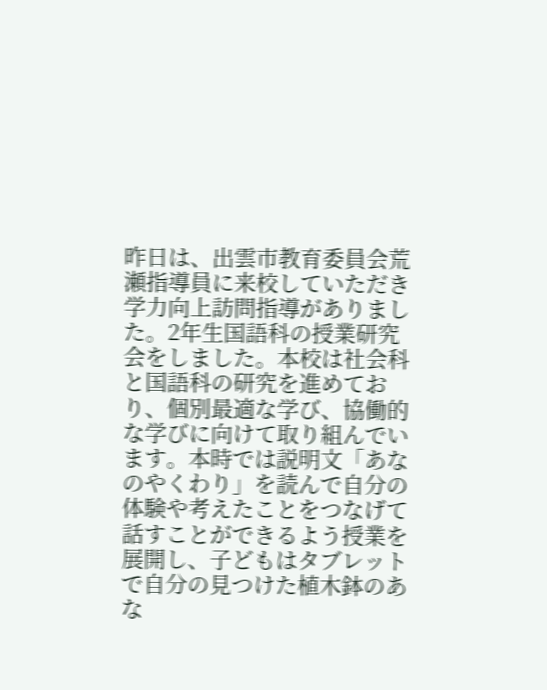昨日は、出雲市教育委員会荒瀬指導員に来校していただき学力向上訪問指導がありました。2年生国語科の授業研究会をしました。本校は社会科と国語科の研究を進めており、個別最適な学び、協働的な学びに向けて取り組んでいます。本時では説明文「あなのやくわり」を読んで自分の体験や考えたことをつなげて話すことができるよう授業を展開し、子どもはタブレットで自分の見つけた植木鉢のあな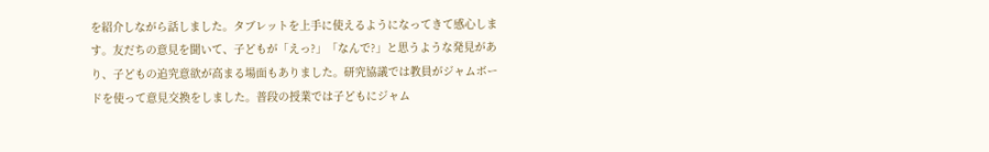を紹介しながら話しました。タブレットを上手に使えるようになってきて感心します。友だちの意見を聞いて、子どもが「えっ?」「なんで?」と思うような発見があり、子どもの追究意欲が高まる場面もありました。研究協議では教員がジャムボードを使って意見交換をしました。普段の授業では子どもにジャム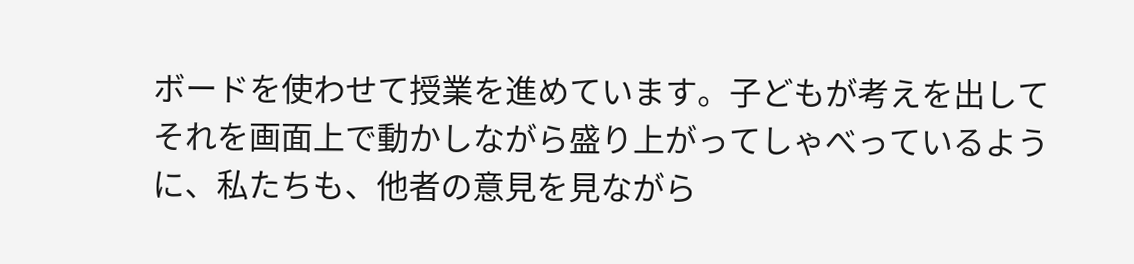ボードを使わせて授業を進めています。子どもが考えを出してそれを画面上で動かしながら盛り上がってしゃべっているように、私たちも、他者の意見を見ながら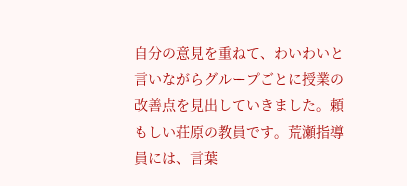自分の意見を重ねて、わいわいと言いながらグループごとに授業の改善点を見出していきました。頼もしい荘原の教員です。荒瀬指導員には、言葉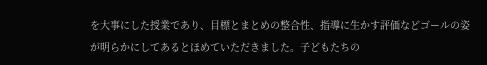を大事にした授業であり、目標とまとめの整合性、指導に生かす評価などゴールの姿が明らかにしてあるとほめていただきました。子どもたちの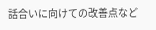話合いに向けての改善点など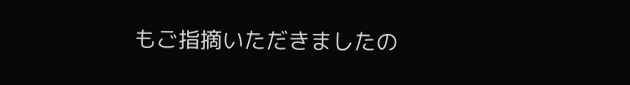もご指摘いただきましたの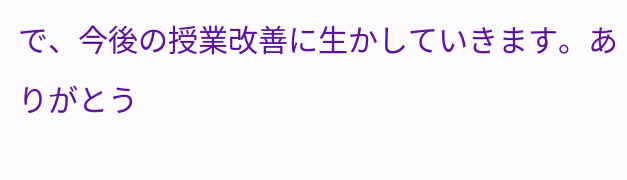で、今後の授業改善に生かしていきます。ありがとう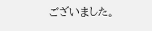ございました。